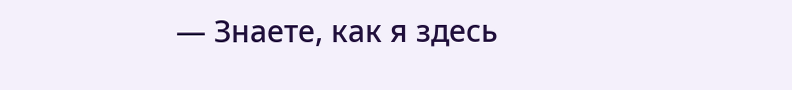— Знаете, как я здесь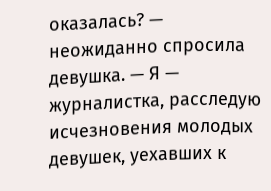оказалась? — неожиданно спросила девушка. — Я — журналистка, расследую исчезновения молодых девушек, уехавших к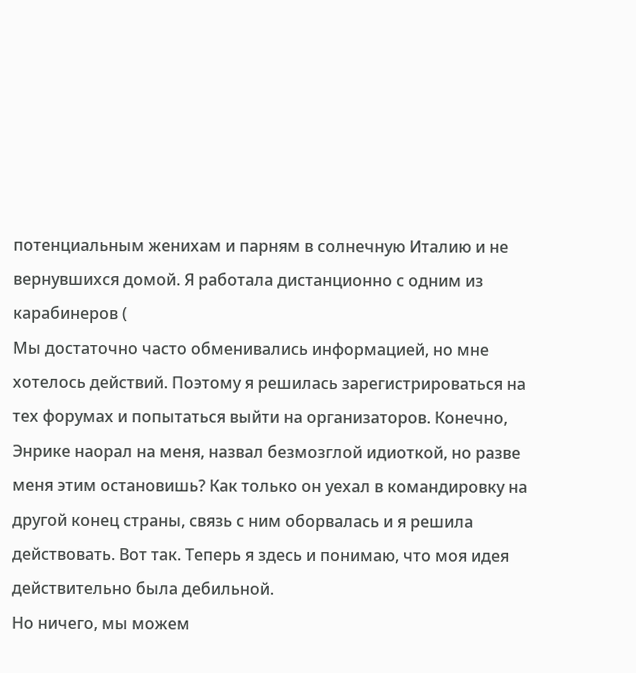потенциальным женихам и парням в солнечную Италию и не вернувшихся домой. Я работала дистанционно с одним из карабинеров (
Мы достаточно часто обменивались информацией, но мне хотелось действий. Поэтому я решилась зарегистрироваться на тех форумах и попытаться выйти на организаторов. Конечно, Энрике наорал на меня, назвал безмозглой идиоткой, но разве меня этим остановишь? Как только он уехал в командировку на другой конец страны, связь с ним оборвалась и я решила действовать. Вот так. Теперь я здесь и понимаю, что моя идея действительно была дебильной.
Но ничего, мы можем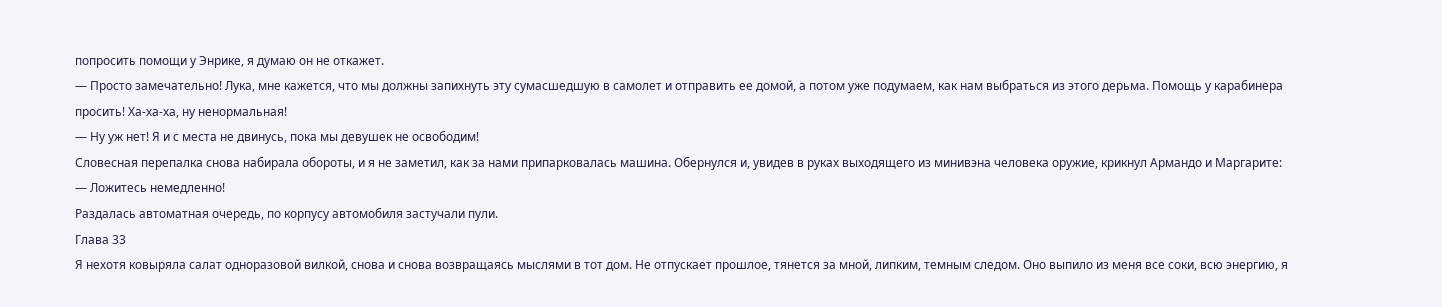попросить помощи у Энрике, я думаю он не откажет.
— Просто замечательно! Лука, мне кажется, что мы должны запихнуть эту сумасшедшую в самолет и отправить ее домой, а потом уже подумаем, как нам выбраться из этого дерьма. Помощь у карабинера просить! Ха-ха-ха, ну ненормальная!
— Ну уж нет! Я и с места не двинусь, пока мы девушек не освободим!
Словесная перепалка снова набирала обороты, и я не заметил, как за нами припарковалась машина. Обернулся и, увидев в руках выходящего из минивэна человека оружие, крикнул Армандо и Маргарите:
— Ложитесь немедленно!
Раздалась автоматная очередь, по корпусу автомобиля застучали пули.
Глава 33
Я нехотя ковыряла салат одноразовой вилкой, снова и снова возвращаясь мыслями в тот дом. Не отпускает прошлое, тянется за мной, липким, темным следом. Оно выпило из меня все соки, всю энергию, я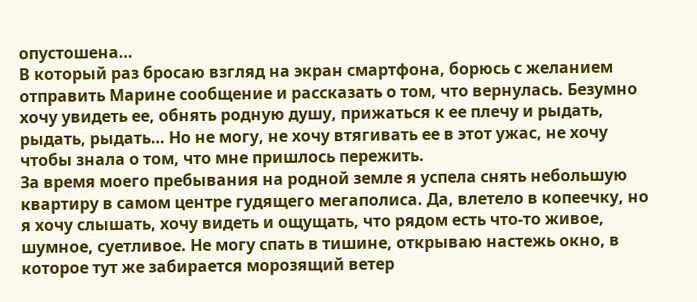опустошена…
В который раз бросаю взгляд на экран смартфона, борюсь с желанием отправить Марине сообщение и рассказать о том, что вернулась. Безумно хочу увидеть ее, обнять родную душу, прижаться к ее плечу и рыдать, рыдать, рыдать… Но не могу, не хочу втягивать ее в этот ужас, не хочу чтобы знала о том, что мне пришлось пережить.
За время моего пребывания на родной земле я успела снять небольшую квартиру в самом центре гудящего мегаполиса. Да, влетело в копеечку, но я хочу слышать, хочу видеть и ощущать, что рядом есть что-то живое, шумное, суетливое. Не могу спать в тишине, открываю настежь окно, в которое тут же забирается морозящий ветер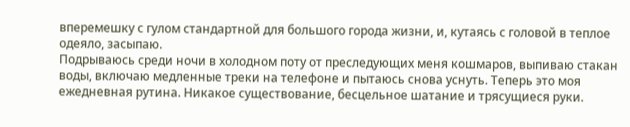вперемешку с гулом стандартной для большого города жизни, и, кутаясь с головой в теплое одеяло, засыпаю.
Подрываюсь среди ночи в холодном поту от преследующих меня кошмаров, выпиваю стакан воды, включаю медленные треки на телефоне и пытаюсь снова уснуть. Теперь это моя ежедневная рутина. Никакое существование, бесцельное шатание и трясущиеся руки.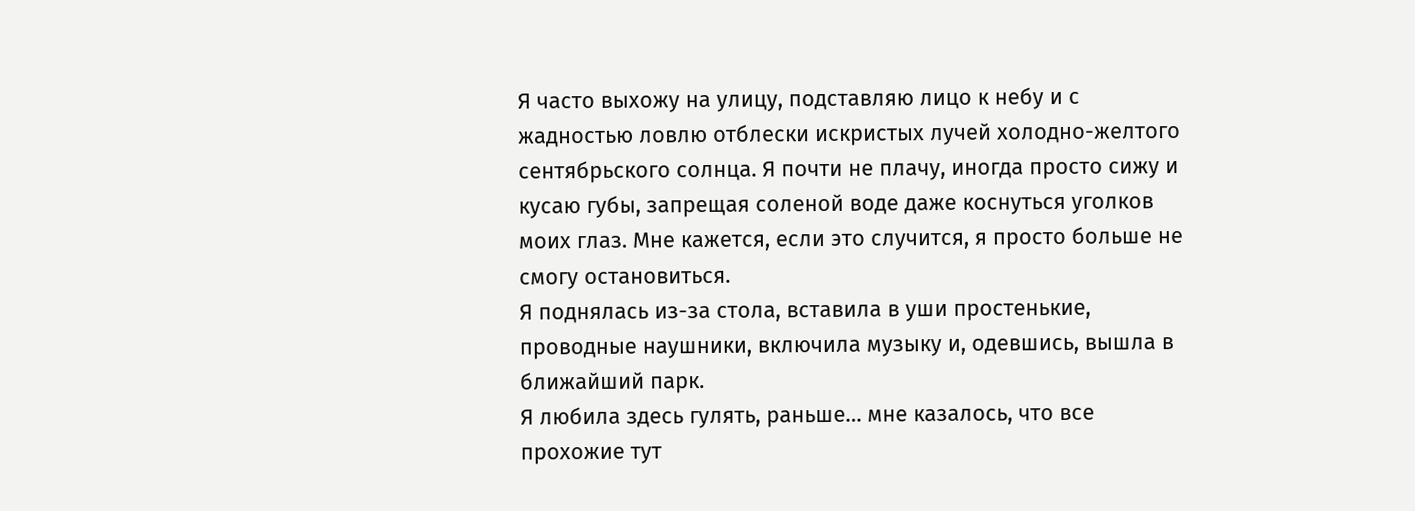Я часто выхожу на улицу, подставляю лицо к небу и с жадностью ловлю отблески искристых лучей холодно-желтого сентябрьского солнца. Я почти не плачу, иногда просто сижу и кусаю губы, запрещая соленой воде даже коснуться уголков моих глаз. Мне кажется, если это случится, я просто больше не смогу остановиться.
Я поднялась из-за стола, вставила в уши простенькие, проводные наушники, включила музыку и, одевшись, вышла в ближайший парк.
Я любила здесь гулять, раньше… мне казалось, что все прохожие тут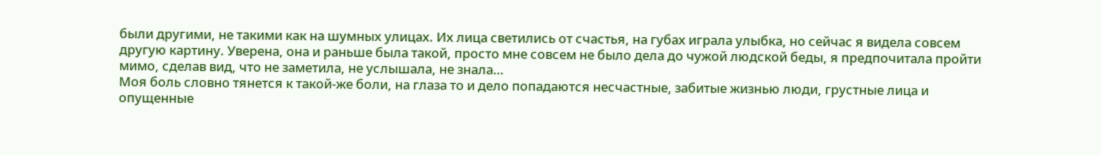были другими, не такими как на шумных улицах. Их лица светились от счастья, на губах играла улыбка, но сейчас я видела совсем другую картину. Уверена, она и раньше была такой, просто мне совсем не было дела до чужой людской беды, я предпочитала пройти мимо, сделав вид, что не заметила, не услышала, не знала…
Моя боль словно тянется к такой-же боли, на глаза то и дело попадаются несчастные, забитые жизнью люди, грустные лица и опущенные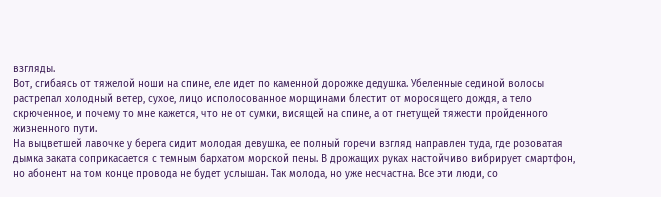взгляды.
Вот, сгибаясь от тяжелой ноши на спине, еле идет по каменной дорожке дедушка. Убеленные сединой волосы растрепал холодный ветер, сухое, лицо исполосованное морщинами блестит от моросящего дождя, а тело скрюченное, и почему то мне кажется, что не от сумки, висящей на спине, а от гнетущей тяжести пройденного жизненного пути.
На выцветшей лавочке у берега сидит молодая девушка, ее полный горечи взгляд направлен туда, где розоватая дымка заката соприкасается с темным бархатом морской пены. В дрожащих руках настойчиво вибрирует смартфон, но абонент на том конце провода не будет услышан. Так молода, но уже несчастна. Все эти люди, со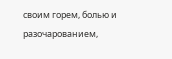своим горем, болью и разочарованием,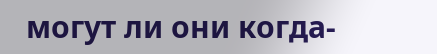могут ли они когда-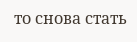то снова стать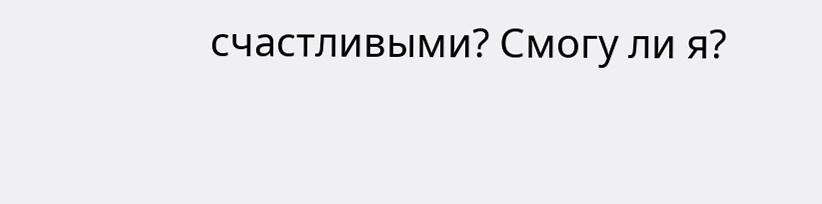счастливыми? Смогу ли я?